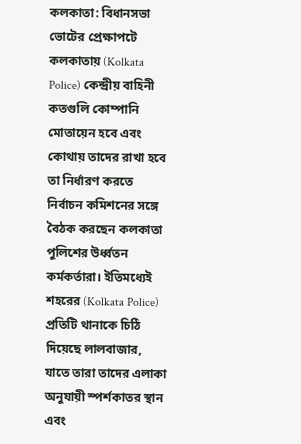কলকাতা: বিধানসভা ভোটের প্রেক্ষাপটে কলকাতায় (Kolkata Police) কেন্দ্রীয় বাহিনী কতগুলি কোম্পানি মোতায়েন হবে এবং কোথায় তাদের রাখা হবে তা নির্ধারণ করতে নির্বাচন কমিশনের সঙ্গে বৈঠক করছেন কলকাতা পুলিশের উর্ধ্বতন কর্মকর্তারা। ইতিমধ্যেই শহরের (Kolkata Police) প্রতিটি থানাকে চিঠি দিয়েছে লালবাজার, যাতে তারা তাদের এলাকা অনুযায়ী স্পর্শকাতর স্থান এবং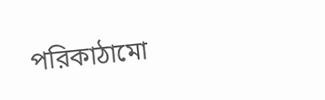পরিকাঠামো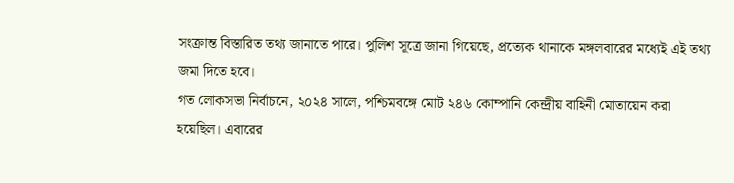সংক্রান্ত বিস্তারিত তথ্য জানাতে পারে। পুলিশ সূত্রে জানা গিয়েছে, প্রত্যেক থানাকে মঙ্গলবারের মধ্যেই এই তথ্য জমা দিতে হবে।
গত লোকসভা নির্বাচনে, ২০২৪ সালে, পশ্চিমবঙ্গে মোট ২৪৬ কোম্পানি কেন্দ্রীয় বাহিনী মোতায়েন করা হয়েছিল। এবারের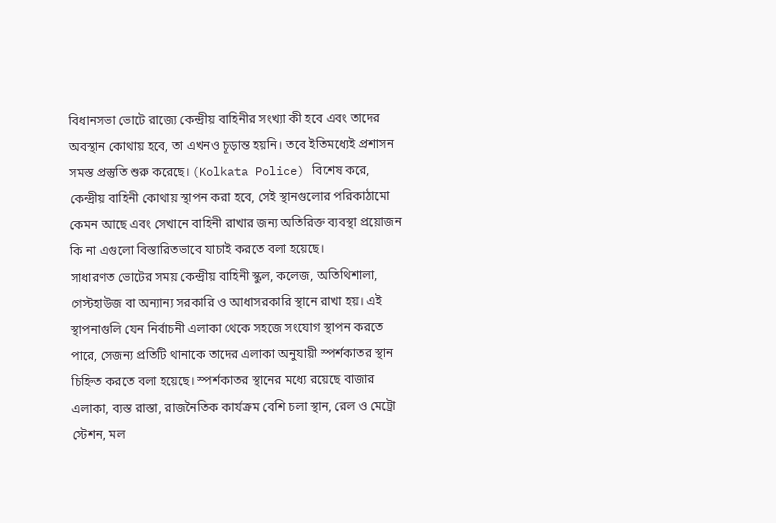বিধানসভা ভোটে রাজ্যে কেন্দ্রীয় বাহিনীর সংখ্যা কী হবে এবং তাদের অবস্থান কোথায় হবে, তা এখনও চূড়ান্ত হয়নি। তবে ইতিমধ্যেই প্রশাসন সমস্ত প্রস্তুতি শুরু করেছে। (Kolkata Police) বিশেষ করে, কেন্দ্রীয় বাহিনী কোথায় স্থাপন করা হবে, সেই স্থানগুলোর পরিকাঠামো কেমন আছে এবং সেখানে বাহিনী রাখার জন্য অতিরিক্ত ব্যবস্থা প্রয়োজন কি না এগুলো বিস্তারিতভাবে যাচাই করতে বলা হয়েছে।
সাধারণত ভোটের সময় কেন্দ্রীয় বাহিনী স্কুল, কলেজ, অতিথিশালা, গেস্টহাউজ বা অন্যান্য সরকারি ও আধাসরকারি স্থানে রাখা হয়। এই স্থাপনাগুলি যেন নির্বাচনী এলাকা থেকে সহজে সংযোগ স্থাপন করতে পারে, সেজন্য প্রতিটি থানাকে তাদের এলাকা অনুযায়ী স্পর্শকাতর স্থান চিহ্নিত করতে বলা হয়েছে। স্পর্শকাতর স্থানের মধ্যে রয়েছে বাজার এলাকা, ব্যস্ত রাস্তা, রাজনৈতিক কার্যক্রম বেশি চলা স্থান, রেল ও মেট্রো স্টেশন, মল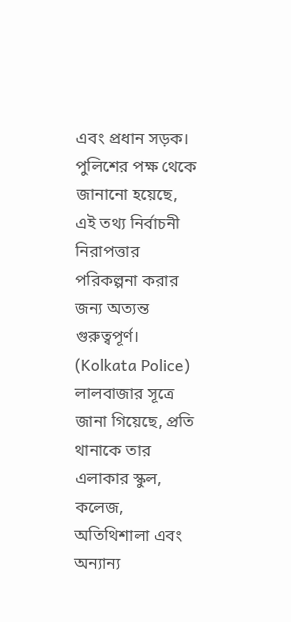এবং প্রধান সড়ক। পুলিশের পক্ষ থেকে জানানো হয়েছে, এই তথ্য নির্বাচনী নিরাপত্তার পরিকল্পনা করার জন্য অত্যন্ত গুরুত্বপূর্ণ। (Kolkata Police) লালবাজার সূত্রে জানা গিয়েছে, প্রতি থানাকে তার এলাকার স্কুল, কলেজ, অতিথিশালা এবং অন্যান্য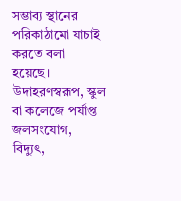সম্ভাব্য স্থানের পরিকাঠামো যাচাই করতে বলা হয়েছে। উদাহরণস্বরূপ, স্কুল বা কলেজে পর্যাপ্ত জলসংযোগ, বিদ্যুৎ,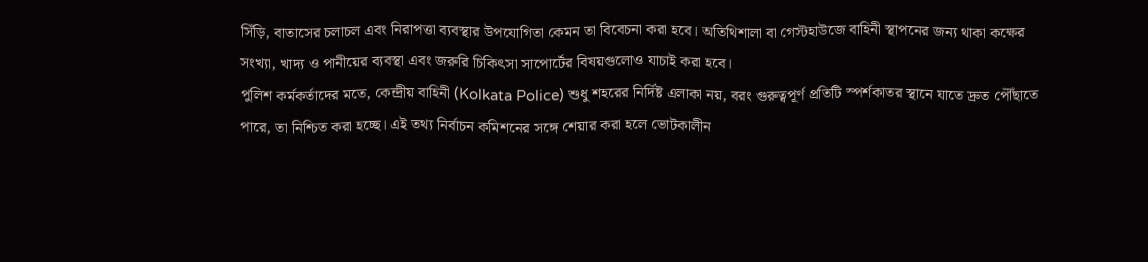সিঁড়ি, বাতাসের চলাচল এবং নিরাপত্তা ব্যবস্থার উপযোগিতা কেমন তা বিবেচনা করা হবে। অতিথিশালা বা গেস্টহাউজে বাহিনী স্থাপনের জন্য থাকা কক্ষের সংখ্যা, খাদ্য ও পানীয়ের ব্যবস্থা এবং জরুরি চিকিৎসা সাপোর্টের বিষয়গুলোও যাচাই করা হবে।
পুলিশ কর্মকর্তাদের মতে, কেন্দ্রীয় বাহিনী (Kolkata Police) শুধু শহরের নির্দিষ্ট এলাকা নয়, বরং গুরুত্বপূর্ণ প্রতিটি স্পর্শকাতর স্থানে যাতে দ্রুত পৌঁছাতে পারে, তা নিশ্চিত করা হচ্ছে। এই তথ্য নির্বাচন কমিশনের সঙ্গে শেয়ার করা হলে ভোটকালীন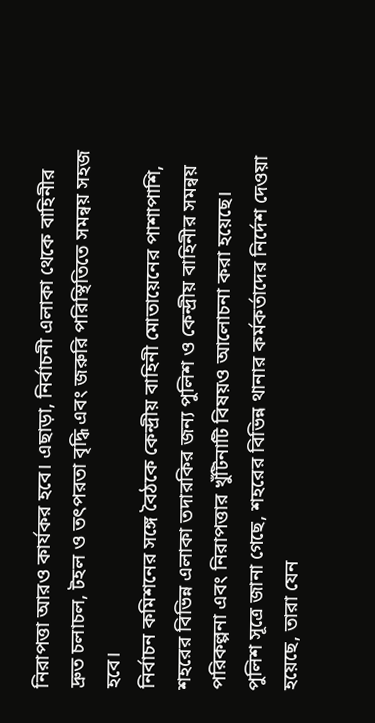নিরাপত্তা আরও কার্যকর হবে। এছাড়া, নির্বাচনী এলাকা থেকে বাহিনীর দ্রুত চলাচল, টহল ও তৎপরতা বৃদ্ধি এবং জরুরি পরিস্থিতিতে সমন্বয় সহজ হবে।
নির্বাচন কমিশনের সঙ্গে বৈঠকে কেন্দ্রীয় বাহিনী মোতায়েনের পাশাপাশি, শহরের বিভিন্ন এলাকা তদারকির জন্য পুলিশ ও কেন্দ্রীয় বাহিনীর সমন্বয় পরিকল্পনা এবং নিরাপত্তার খুঁটিনাটি বিষয়ও আলোচনা করা হয়েছে। পুলিশ সূত্রে জানা গেছে, শহরের বিভিন্ন থানার কর্মকর্তাদের নির্দেশ দেওয়া হয়েছে, তারা যেন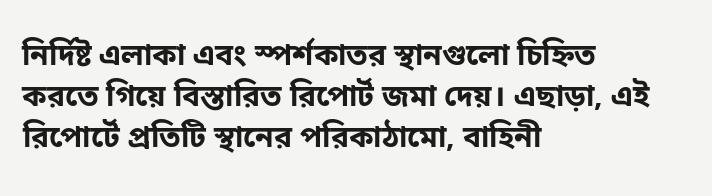নির্দিষ্ট এলাকা এবং স্পর্শকাতর স্থানগুলো চিহ্নিত করতে গিয়ে বিস্তারিত রিপোর্ট জমা দেয়। এছাড়া, এই রিপোর্টে প্রতিটি স্থানের পরিকাঠামো, বাহিনী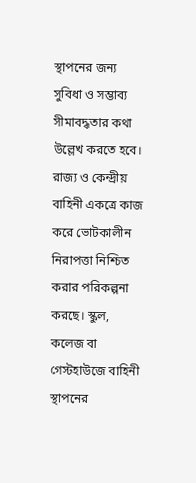স্থাপনের জন্য সুবিধা ও সম্ভাব্য সীমাবদ্ধতার কথা উল্লেখ করতে হবে।
রাজ্য ও কেন্দ্রীয় বাহিনী একত্রে কাজ করে ভোটকালীন নিরাপত্তা নিশ্চিত করার পরিকল্পনা করছে। স্কুল, কলেজ বা গেস্টহাউজে বাহিনী স্থাপনের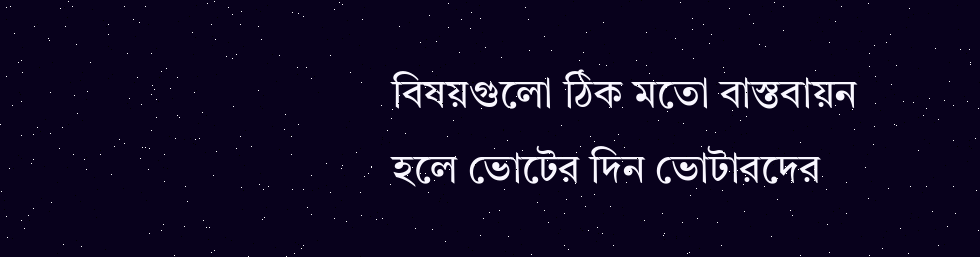বিষয়গুলো ঠিক মতো বাস্তবায়ন হলে ভোটের দিন ভোটারদের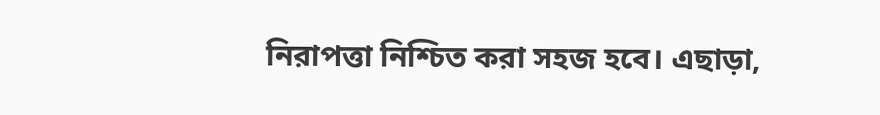নিরাপত্তা নিশ্চিত করা সহজ হবে। এছাড়া,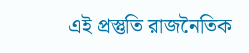এই প্রস্তুতি রাজনৈতিক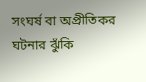সংঘর্ষ বা অপ্রীতিকর ঘটনার ঝুঁকি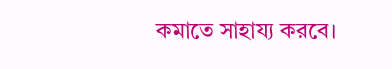কমাতে সাহায্য করবে।